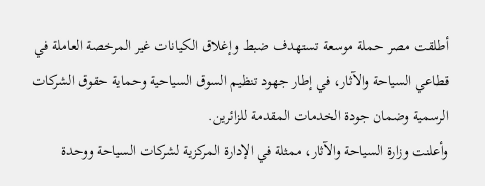أطلقت مصر حملة موسعة تستهدف ضبط وإغلاق الكيانات غير المرخصة العاملة في قطاعي السياحة والآثار، في إطار جهود تنظيم السوق السياحية وحماية حقوق الشركات الرسمية وضمان جودة الخدمات المقدمة للزائرين.
وأعلنت وزارة السياحة والآثار، ممثلة في الإدارة المركزية لشركات السياحة ووحدة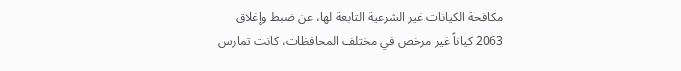مكافحة الكيانات غير الشرعية التابعة لها، عن ضبط وإغلاق 2063 كياناً غير مرخص في مختلف المحافظات، كانت تمارس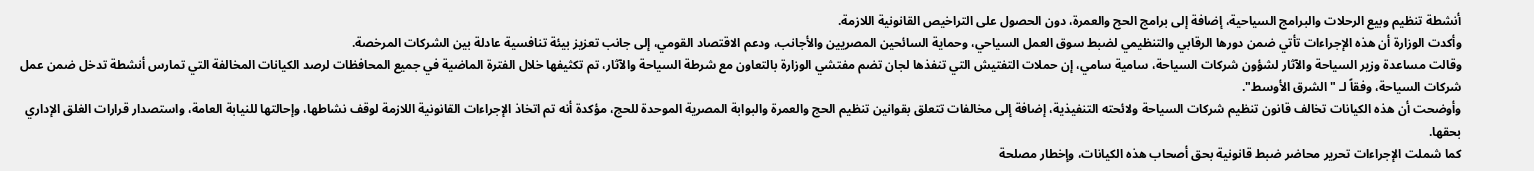أنشطة تنظيم وبيع الرحلات والبرامج السياحية، إضافة إلى برامج الحج والعمرة، دون الحصول على التراخيص القانونية اللازمة.
وأكدت الوزارة أن هذه الإجراءات تأتي ضمن دورها الرقابي والتنظيمي لضبط سوق العمل السياحي، وحماية السائحين المصريين والأجانب، ودعم الاقتصاد القومي، إلى جانب تعزيز بيئة تنافسية عادلة بين الشركات المرخصة.
وقالت مساعدة وزير السياحة والآثار لشؤون شركات السياحة، سامية سامي، إن حملات التفتيش التي تنفذها لجان تضم مفتشي الوزارة بالتعاون مع شرطة السياحة والآثار، تم تكثيفها خلال الفترة الماضية في جميع المحافظات لرصد الكيانات المخالفة التي تمارس أنشطة تدخل ضمن عمل شركات السياحة، وفقاً لـ "الشرق الأوسط".
وأوضحت أن هذه الكيانات تخالف قانون تنظيم شركات السياحة ولائحته التنفيذية، إضافة إلى مخالفات تتعلق بقوانين تنظيم الحج والعمرة والبوابة المصرية الموحدة للحج، مؤكدة أنه تم اتخاذ الإجراءات القانونية اللازمة لوقف نشاطها، وإحالتها للنيابة العامة، واستصدار قرارات الغلق الإداري بحقها.
كما شملت الإجراءات تحرير محاضر ضبط قانونية بحق أصحاب هذه الكيانات، وإخطار مصلحة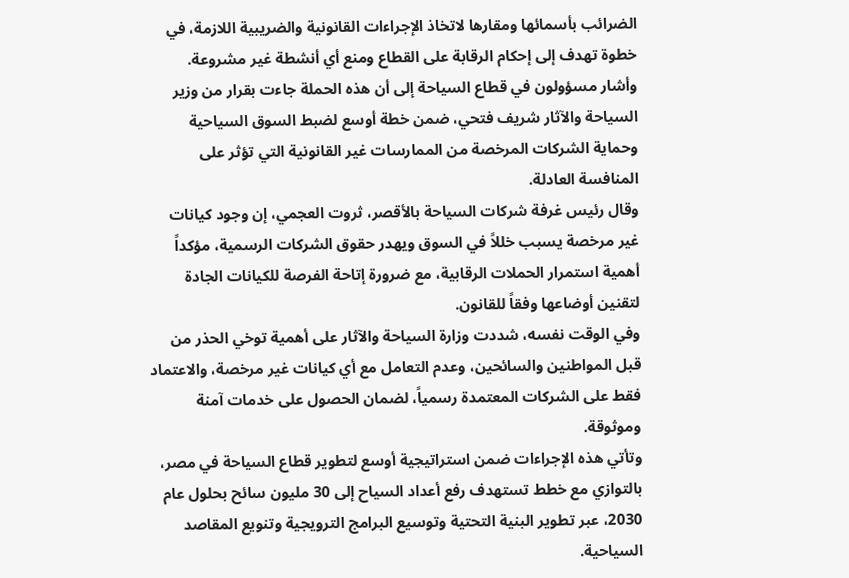الضرائب بأسمائها ومقارها لاتخاذ الإجراءات القانونية والضريبية اللازمة، في خطوة تهدف إلى إحكام الرقابة على القطاع ومنع أي أنشطة غير مشروعة.
وأشار مسؤولون في قطاع السياحة إلى أن هذه الحملة جاءت بقرار من وزير السياحة والآثار شريف فتحي، ضمن خطة أوسع لضبط السوق السياحية وحماية الشركات المرخصة من الممارسات غير القانونية التي تؤثر على المنافسة العادلة.
وقال رئيس غرفة شركات السياحة بالأقصر، ثروت العجمي، إن وجود كيانات غير مرخصة يسبب خللاً في السوق ويهدر حقوق الشركات الرسمية، مؤكداً أهمية استمرار الحملات الرقابية، مع ضرورة إتاحة الفرصة للكيانات الجادة لتقنين أوضاعها وفقاً للقانون.
وفي الوقت نفسه، شددت وزارة السياحة والآثار على أهمية توخي الحذر من قبل المواطنين والسائحين، وعدم التعامل مع أي كيانات غير مرخصة، والاعتماد فقط على الشركات المعتمدة رسمياً، لضمان الحصول على خدمات آمنة وموثوقة.
وتأتي هذه الإجراءات ضمن استراتيجية أوسع لتطوير قطاع السياحة في مصر، بالتوازي مع خطط تستهدف رفع أعداد السياح إلى 30 مليون سائح بحلول عام 2030، عبر تطوير البنية التحتية وتوسيع البرامج الترويجية وتنويع المقاصد السياحية.